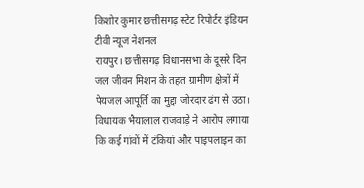किशोर कुमार छत्तीसगढ़ स्टेट रिपोर्टर इंडियन टीवी न्यूज नेशनल
रायपुर। छत्तीसगढ़ विधानसभा के दूसरे दिन जल जीवन मिशन के तहत ग्रामीण क्षेत्रों में पेयजल आपूर्ति का मुद्दा जोरदार ढंग से उठा। विधायक भैयालाल राजवाड़े ने आरोप लगाया कि कई गांवों में टंकियां और पाइपलाइन का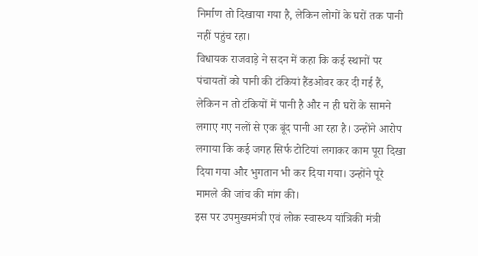निर्माण तो दिखाया गया है, लेकिन लोगों के घरों तक पानी नहीं पहुंच रहा।
विधायक राजवाड़े ने सदन में कहा कि कई स्थानों पर पंचायतों को पानी की टंकियां हैंडओवर कर दी गई हैं, लेकिन न तो टंकियों में पानी है और न ही घरों के सामने लगाए गए नलों से एक बूंद पानी आ रहा है। उन्होंने आरोप लगाया कि कई जगह सिर्फ टोटियां लगाकर काम पूरा दिखा दिया गया और भुगतान भी कर दिया गया। उन्होंने पूरे मामले की जांच की मांग की।
इस पर उपमुख्यमंत्री एवं लोक स्वास्थ्य यांत्रिकी मंत्री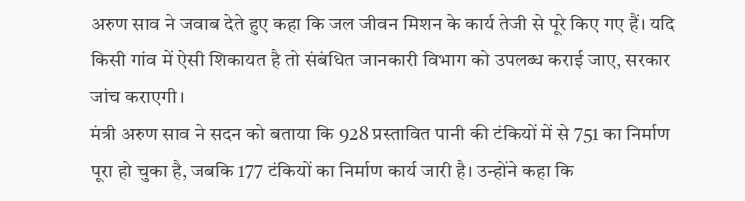अरुण साव ने जवाब देते हुए कहा कि जल जीवन मिशन के कार्य तेजी से पूरे किए गए हैं। यदि किसी गांव में ऐसी शिकायत है तो संबंधित जानकारी विभाग को उपलब्ध कराई जाए, सरकार जांच कराएगी।
मंत्री अरुण साव ने सदन को बताया कि 928 प्रस्तावित पानी की टंकियों में से 751 का निर्माण पूरा हो चुका है, जबकि 177 टंकियों का निर्माण कार्य जारी है। उन्होंने कहा कि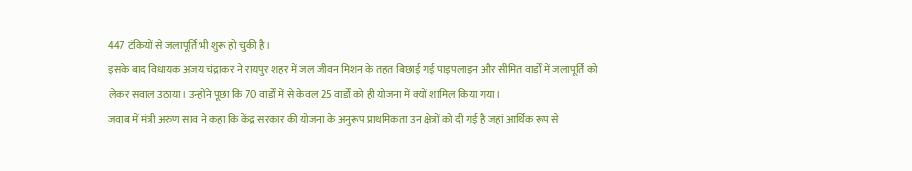447 टंकियों से जलापूर्ति भी शुरू हो चुकी है।
इसके बाद विधायक अजय चंद्राकर ने रायपुर शहर में जल जीवन मिशन के तहत बिछाई गई पाइपलाइन और सीमित वार्डों में जलापूर्ति को लेकर सवाल उठाया। उन्होंने पूछा कि 70 वार्डों में से केवल 25 वार्डों को ही योजना में क्यों शामिल किया गया।
जवाब में मंत्री अरुण साव ने कहा कि केंद्र सरकार की योजना के अनुरूप प्राथमिकता उन क्षेत्रों को दी गई है जहां आर्थिक रूप से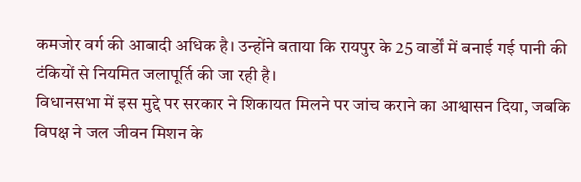कमजोर वर्ग की आबादी अधिक है। उन्होंने बताया कि रायपुर के 25 वार्डों में बनाई गई पानी की टंकियों से नियमित जलापूर्ति की जा रही है।
विधानसभा में इस मुद्दे पर सरकार ने शिकायत मिलने पर जांच कराने का आश्वासन दिया, जबकि विपक्ष ने जल जीवन मिशन के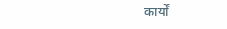कार्यों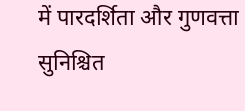में पारदर्शिता और गुणवत्ता सुनिश्चित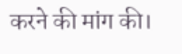करने की मांग की।